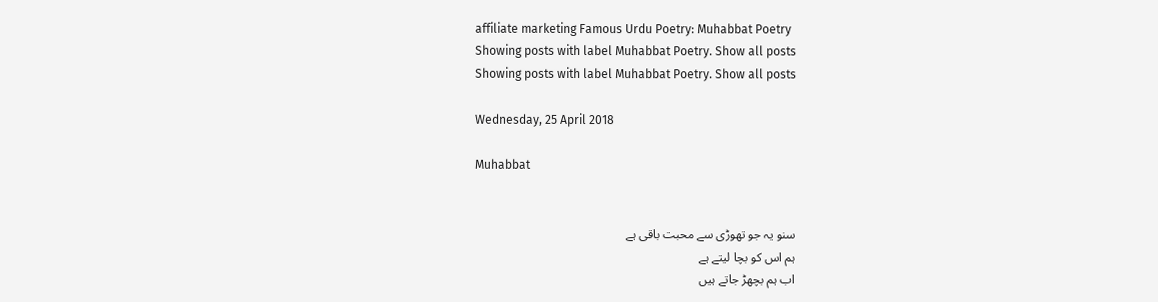affiliate marketing Famous Urdu Poetry: Muhabbat Poetry
Showing posts with label Muhabbat Poetry. Show all posts
Showing posts with label Muhabbat Poetry. Show all posts

Wednesday, 25 April 2018

Muhabbat


سنو یہ جو تھوڑی سے محبت باقی ہے
ہم اس کو بچا لیتے ہے
اب ہم بچھڑ جاتے ہیں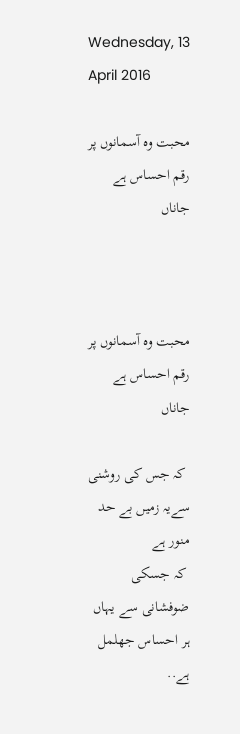Wednesday, 13 April 2016

محبت وہ آسمانوں پر رقم احساس ہے جاناں



محبت وہ آسمانوں پر رقم احساس ہے جاناں

 کہ جس کی روشنی سےیہ زمیں بے حد منور ہے
 کہ جسکی ضوفشانی سے یہاں ہر احساس جھلمل ہے..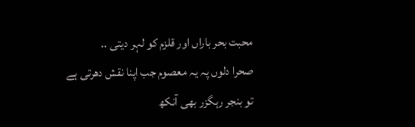محبت بحر باراں اور قلزم کو لہر دیتی ..
صحرا دلوں پہ یہ معصوم جب اپنا نقش دھرتی ہے
تو بنجر رہگزر بھی آنکھ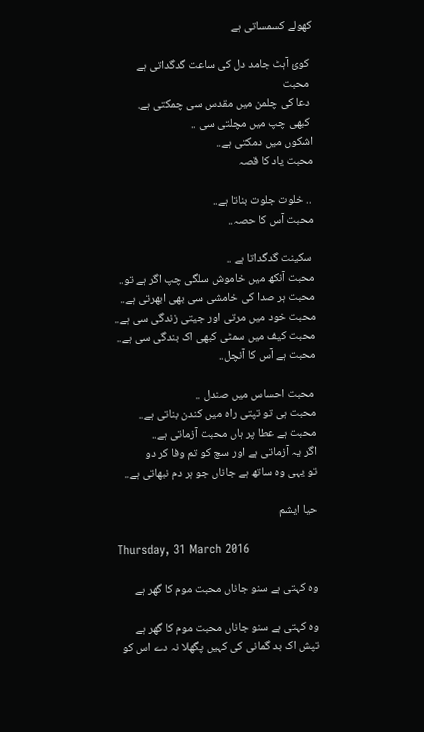کھولے کسمساتی ہے

 کوئ آہٹ جامد دل کی ساعت گدگداتی ہے
 محبت
 دعا کی چلمن میں مقدس سی چمکتی ہے.
 کبھی چپ میں مچلتی سی ..
اشکوں میں دمکتی ہے..
محبت یاد کا قصہ

 .. خلوت جلوت بناتا ہے..
محبت آس کا حصہ..

 سکینت گدگداتا ہے ..
محبت آنکھ میں خاموش سلگی چپ اگر ہے تو..
محبت ہر صدا کی خامشی سی بھی ابھرتی ہے..
محبت خود میں مرتی اور جیتی زندگی سی ہے..
محبت کیف میں سمٹی کبھی اک بندگی سی ہے..
محبت ہے آس کا آنچل..

 محبت احساس میں صندل ..
محبت ہی تو تپتی راہ میں کندن بناتی ہے..
محبت ہے عطا پر ہاں محبت آزماتی ہے..
اگر یہ آزماتی ہے اور سچ کو تم وفا کر دو
تو یہی وہ ساتھ ہے جاناں جو ہر دم نبھاتی ہے..

حیا ایشم

Thursday, 31 March 2016

وہ کہتی ہے سنو جاناں محبت موم کا گھر ہے

وہ کہتی ہے سنو جاناں محبت موم کا گھر ہے
تپش اک بد گمانی کی کہیں پگھلا نہ دے اس کو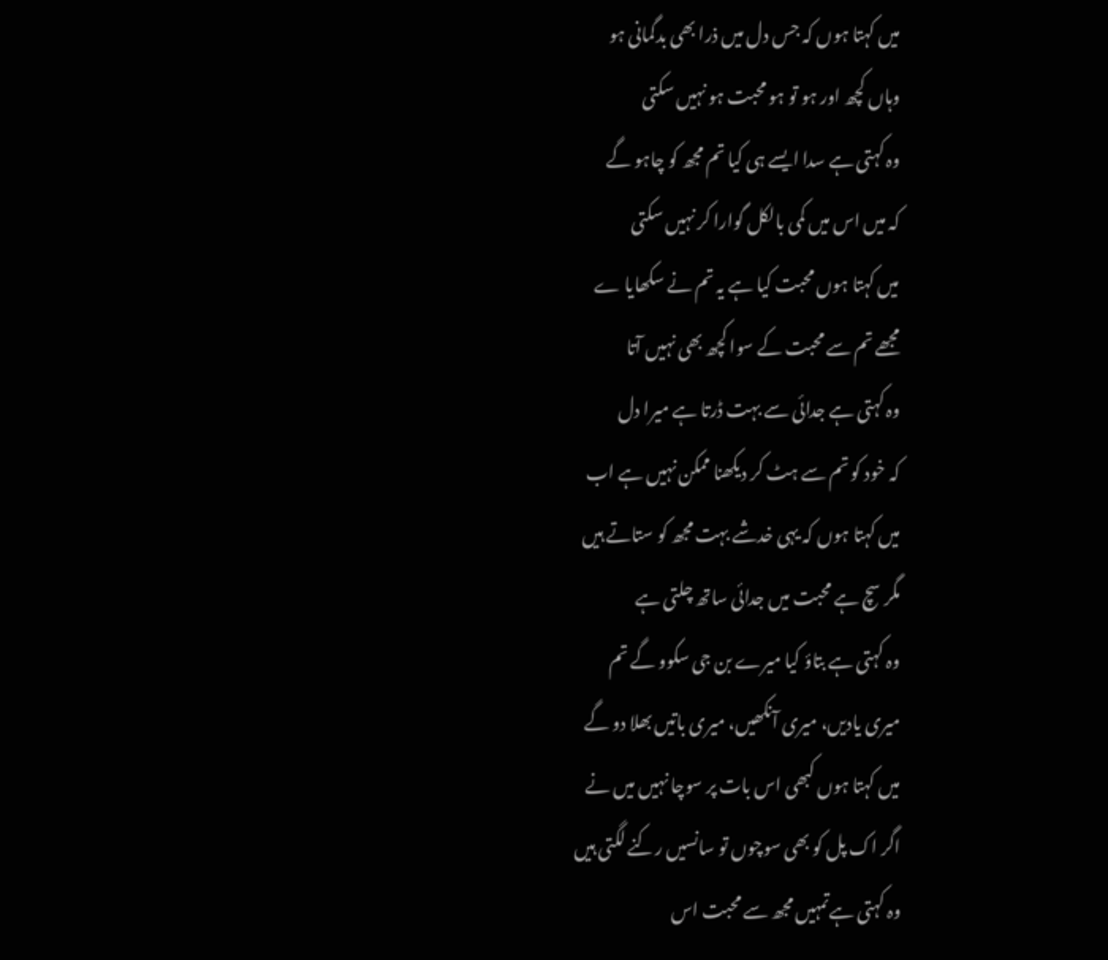میں کہتا ہوں کہ جس دل میں ذرا بھی بدگمانی ہو
وہاں کچھ اور ہو تو ہو محبت ہو نہیں سکتی
وہ کہتی ہے سدا ایسے ہی کیا تم مجھ کو چاہو گے
کہ میں اس میں کمی بالکل گوارا کر نہیں سکتی
میں کہتا ہوں محبت کیا ہے یہ تم نے سکھایا ے
مجھے تم سے محبت کے سوا کچھ بھی نہیں آتا
وہ کہتی ہے جدائی سے بہت ڈرتا ہے میرا دل
کہ خود کو تم سے ہٹ کر دیکھنا ممکن نہیں ہے اب
میں کہتا ہوں کہ یہی خدشے بہت مجھ کو ستاتے ہیں
مگر سچ ہے محبت میں جدائی ساتھ چلتی ہے
وہ کہتی ہے بتاؤ کیا میرے بن جی سکوو گے تم
میری یادیں، میری آنکھیں، میری باتیں بھلا دو گے
میں کہتا ہوں کبھی اس بات پر سوچا نہیں میں نے
اگر اک پل کو بھی سوچوں تو سانسیں رکنے لگتی ہیں
وہ کہتی ہےتمہیں مجھ سے محبت اس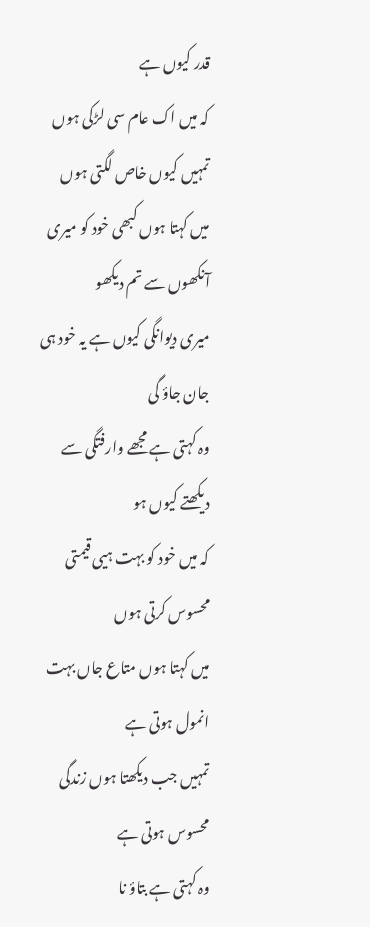قدر کیوں ہے
کہ میں اک عام سی لڑکی ہوں تمہیں کیوں خاص لگتی ہوں
میں کہتا ہوں کبھی خود کو میری آنکھوں سے تم دیکھو
میری دیوانگی کیوں ہے یہ خود ہی جان جاؤ گی
وہ کہتی ہے مجھے وارفتگی سے دیکھتے کیوں ہو
کہ میں خود کو بہت ہیی قیمتی محسوس کرتی ہوں
میں کہتا ہوں متاع جاں بہت انمول ہوتی ہے
تمہیں جب دیکھتا ہوں زندگی محسوس ہوتی ہے
وہ کہتی ہے بتاؤ نا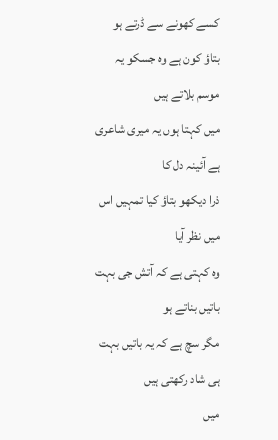کسے کھونے سے ڈرتے ہو
بتاؤ کون ہے وہ جسکو یہ موسم بلاتے ہیں
میں کہتا ہوں یہ میری شاعری ہے آئینہ دل کا
ذرا دیکھو بتاؤ کیا تمہیں اس میں نظر آیا
وہ کہتی ہے کہ آتش جی بہت باتیں بناتے ہو
مگر سچ ہے کہ یہ باتیں بہت ہی شاد رکھتی ہیں
میں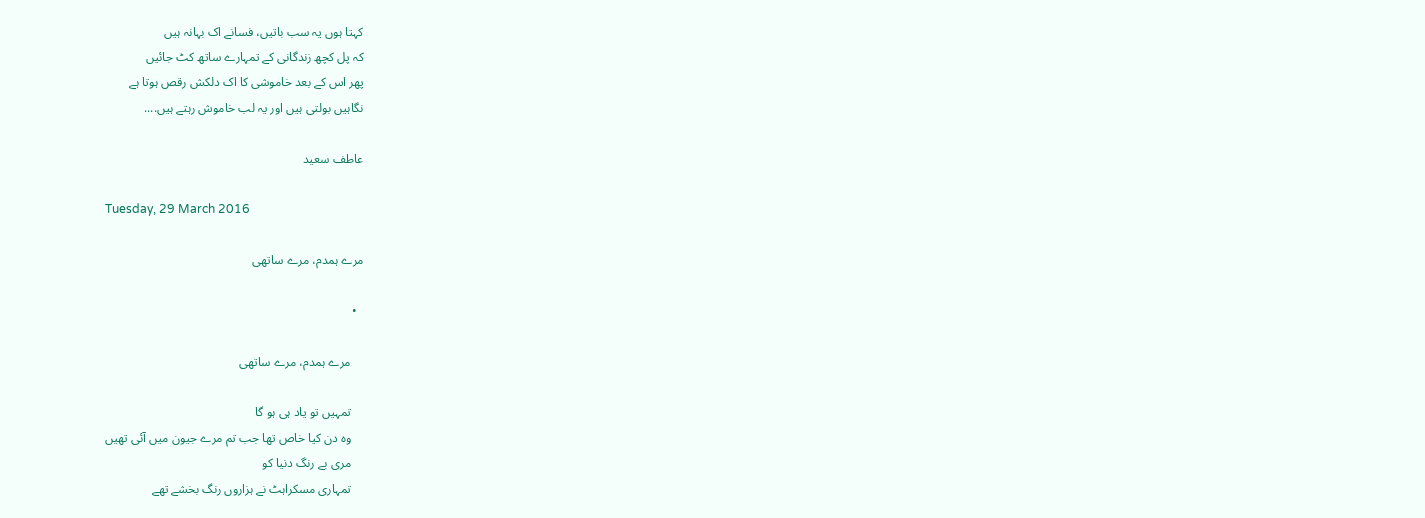کہتا ہوں یہ سب باتیں، فسانے اک بہانہ ہیں
کہ پل کچھ زندگانی کے تمہارے ساتھ کٹ جائیں
پھر اس کے بعد خاموشی کا اک دلکش رقص ہوتا ہے
نگاہیں بولتی ہیں اور یہ لب خاموش رہتے ہیں....

عاطف سعید

Tuesday, 29 March 2016

مرے ہمدم، مرے ساتھی

  •

    مرے ہمدم، مرے ساتھی

    تمہیں تو یاد ہی ہو گا
    وہ دن کیا خاص تھا جب تم مرے جیون میں آئی تھیں
    مری بے رنگ دنیا کو
    تمہاری مسکراہٹ نے ہزاروں رنگ بخشے تھے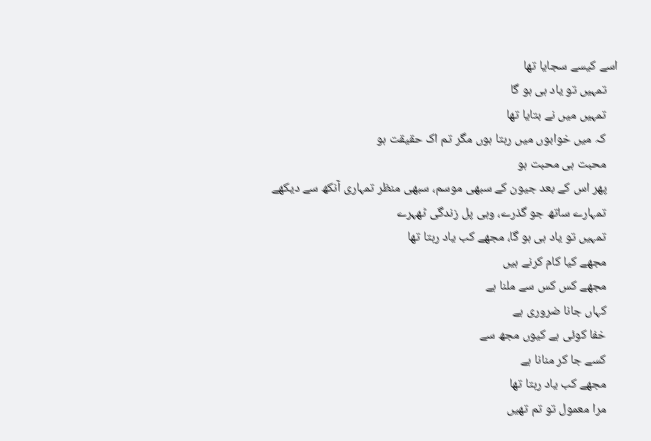اسے کیسے سجایا تھا
    تمہیں تو یاد ہی ہو گا
    تمہیں میں نے بتایا تھا
    کہ میں خوابوں میں رہتا ہوں مگر تم اک حقیقت ہو
    محبت ہی محبت ہو
    پھر اس کے بعد جیون کے سبھی موسم، سبھی منظر تمہاری آنکھ سے دیکھے
    تمہارے ساتھ جو گذرے، وہی پل زندگی ٹھہرے
    تمہیں تو یاد ہی ہو گا، مجھے کب یاد رہتا تھا
    مجھے کیا کام کرنے ہیں
    مجھے کس کس سے ملنا ہے
    کہاں جانا ضروری ہے
    خفا کوئی ہے کیوں مجھ سے
    کسے جا کر منانا ہے
    مجھے کب یاد رہتا تھا
    مرا معمول تو تم تھیں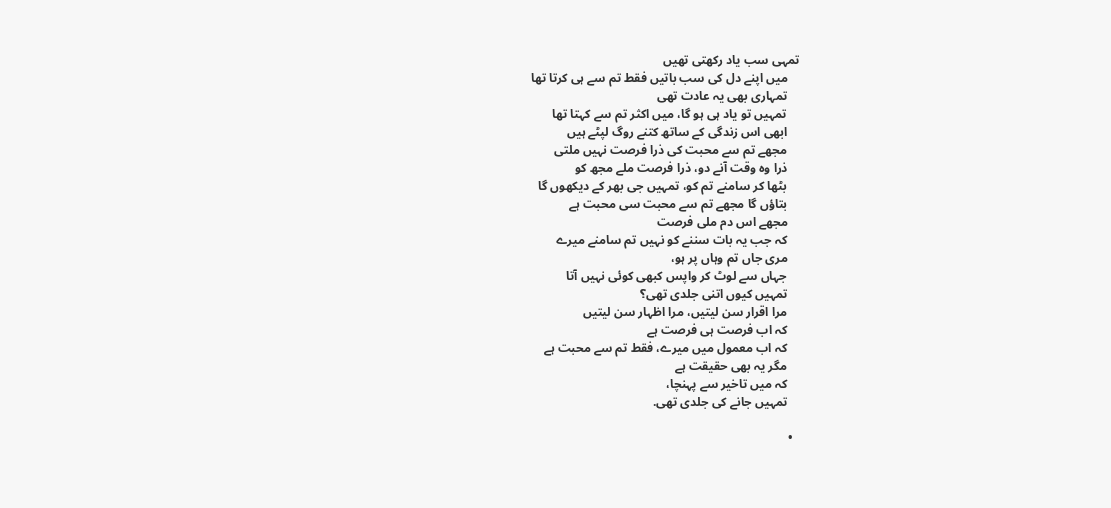تمہی سب یاد رکھتی تھیں
    میں اپنے دل کی سب باتیں فقط تم سے ہی کرتا تھا
    تمہاری بھی یہ عادت تھی
    تمہیں تو یاد ہی ہو گا، میں اکثر تم سے کہتا تھا
    ابھی اس زندگی کے ساتھ کتنے روگ لپٹے ہیں
    مجھے تم سے محبت کی ذرا فرصت نہیں ملتی
    ذرا وہ وقت آنے دو، ذرا فرصت ملے مجھ کو
    بٹھا کر سامنے تم کو، تمہیں جی بھر کے دیکھوں گا
    بتاؤں گا مجھے تم سے محبت سی محبت ہے
    مجھے اس دم ملی فرصت
    کہ جب یہ بات سننے کو نہیں تم سامنے میرے
    مری جاں تم وہاں پر ہو،
    جہاں سے لوٹ کر واپس کبھی کوئی نہیں آتا
    تمہیں کیوں اتنی جلدی تھی؟
    مرا اقرار سن لیتیں، مرا اظہار سن لیتیں
    کہ اب فرصت ہی فرصت ہے
    کہ اب معمول میں میرے، فقط تم سے محبت ہے
    مگر یہ بھی حقیقت ہے
    کہ میں تاخیر سے پہنچا،
    تمہیں جانے کی جلدی تھی.

  •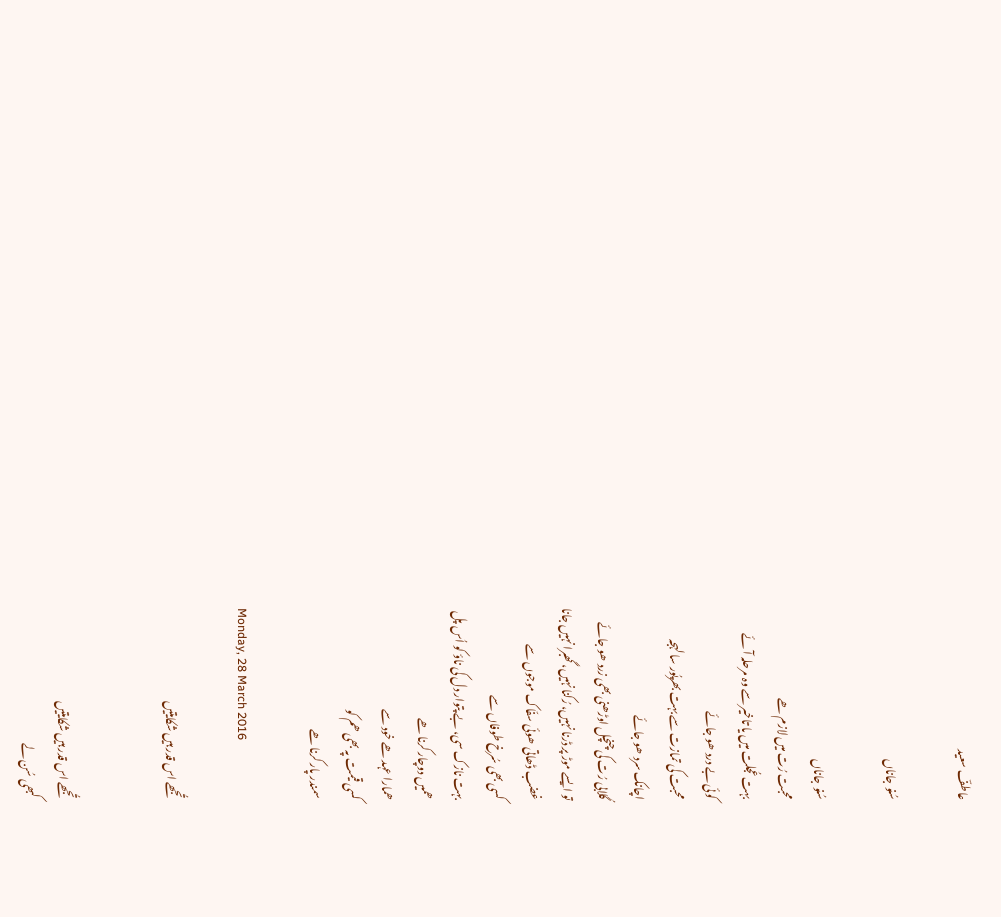عاطفؔ سعید

سُنو جاناں

سُنو جاناں
محبت رُت میں لازم ھے
بہت عُجلت میں یا تاخیر سے وہ مرحلہ آئے
کوئی بے درد ھو جائے
محبت کی تمازت سے بہت بھرپُور سا لہجہ
اچانک سرد ھو جائے
گُلابی رُت کی چنچل اوڑھنی بھی زرد ھو جائے
تو ایسے موڑ پر ڈرنا نہیں، رُکنا نہیں، گھبرا نہیں جانا
غضب ڈھاتی ھوئی سفّاک موجوں سے
کسی بھی سُرخ طوفاں سے
بہت نازک سی، بے پتوار دل کی ناؤ کو اُس پل
ھمیں دوچار کرنا ھے
ھمارا عہد ھے خود سے
کسی قیمت پہ بھی ھم کو
سمندر پار کرنا ھے

Monday, 28 March 2016

تُجھے اس قدر ہیں شکایتیں


تُجھے اس قدر ہیں شکایتیں
 کبھی سُن لے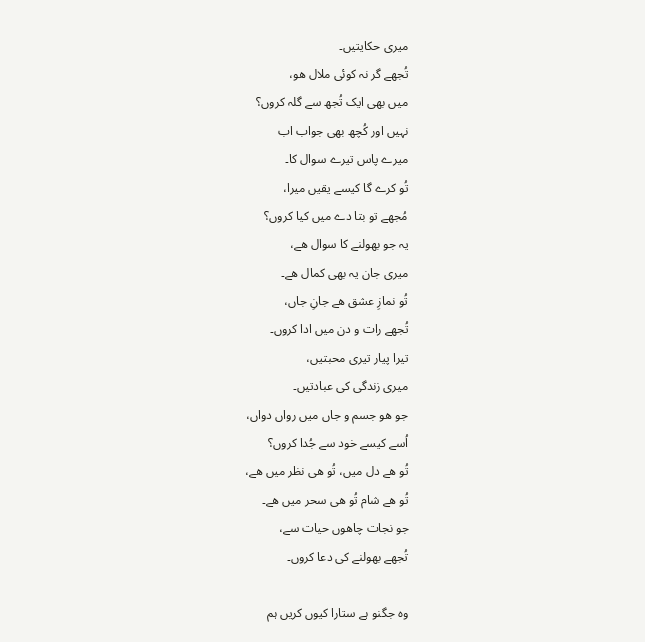میری حکایتیں۔
تُجھے گر نہ کوئی ملال ھو،
میں بھی ایک تُجھ سے گلہ کروں؟
نہیں اور کُچھ بھی جواب اب
میرے پاس تیرے سوال کا۔
تُو کرے گا کیسے یقیں میرا،
مُجھے تو بتا دے میں کیا کروں؟
یہ جو بھولنے کا سوال ھے،
میری جان یہ بھی کمال ھے۔
تُو نمازِ عشق ھے جانِ جاں،
تُجھے رات و دن میں ادا کروں۔
تیرا پیار تیری محبتیں،
میری زندگی کی عبادتیں۔
جو ھو جسم و جاں میں رواں دواں،
اُسے کیسے خود سے جُدا کروں؟
تُو ھے دل میں، تُو ھی نظر میں ھے،
تُو ھے شام تُو ھی سحر میں ھے۔
جو نجات چاھوں حیات سے،
تُجھے بھولنے کی دعا کروں۔

وہ جگنو ہے ستارا کیوں کریں ہم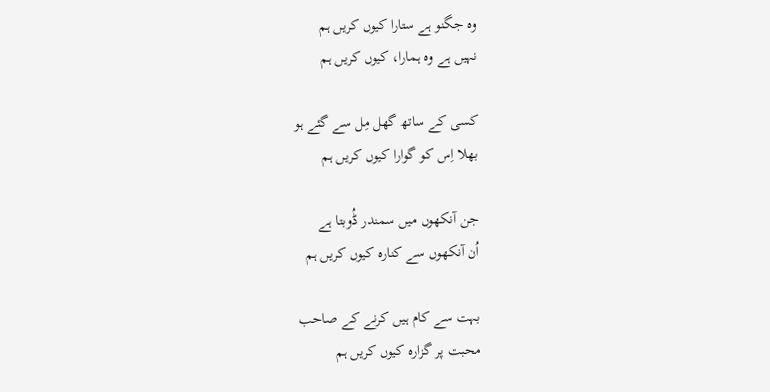وہ جگنو ہے ستارا کیوں کریں ہم
نہیں ہے وہ ہمارا، کیوں کریں ہم

کسی کے ساتھ گھل مِل سے گئے ہو
بھلا اِس کو گوارا کیوں کریں ہم

جن آنکھوں میں سمندر ڈُوبتا ہے
اُن آنکھوں سے کنارہ کیوں کریں ہم

بہت سے کام ہیں کرنے کے صاحب
محبت پر گزارہ کیوں کریں ہم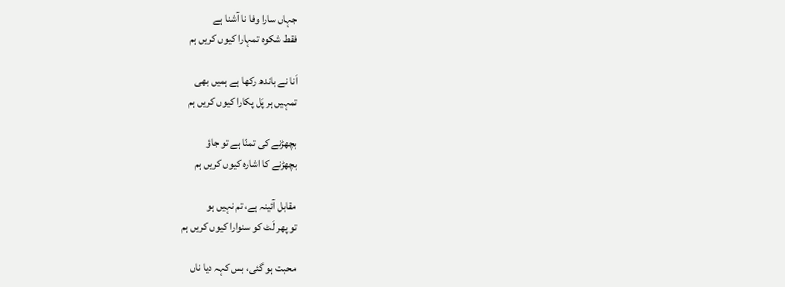جہاں سارا وفا نا آشنا ہے
فقط شکوہ تمہارا کیوں کریں ہم

اَنا نے باندھ رکھا ہے ہمیں بھی
تمہیں ہر پَل پکارا کیوں کریں ہم

بچھڑنے کی تمنّا ہے تو جاؤ
بچھڑنے کا اشارہ کیوں کریں ہم

مقابل آئینہ ہے، تم نہیں ہو
تو پھر لَٹ کو سنوارا کیوں کریں ہم

محبت ہو گئی، بس کہہ دیا ناں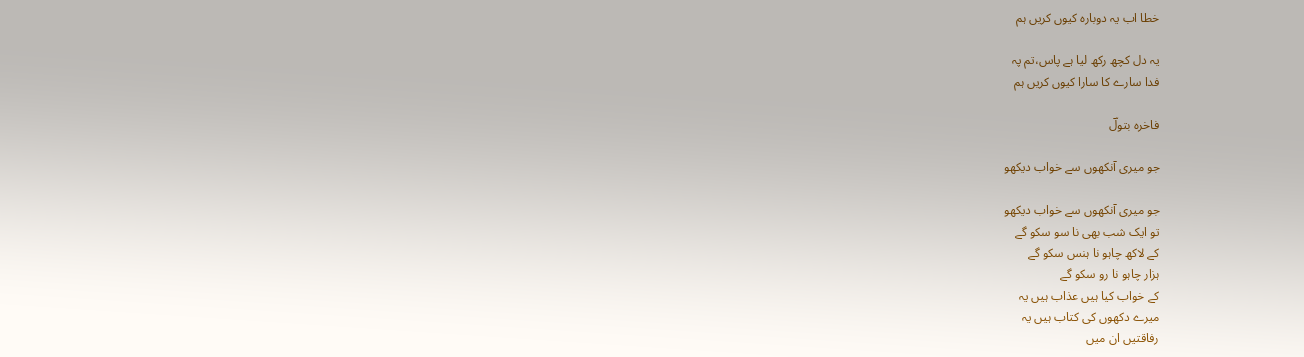خطا اب یہ دوبارہ کیوں کریں ہم

یہ دل کچھ رکھ لیا ہے پاس،تم پہ
فدا سارے کا سارا کیوں کریں ہم

فاخرہ بتولؔ

جو میری آنکھوں سے خواب دیکھو

جو میری آنکھوں سے خواب دیکھو
تو ایک شب بھی نا سو سکو گے
کے لاکھ چاہو نا ہنس سکو گے
ہزار چاہو نا رو سکو گے
کے خواب کیا ہیں عذاب ہیں یہ
میرے دکھوں کی کتاب ہیں یہ
رفاقتیں ان میں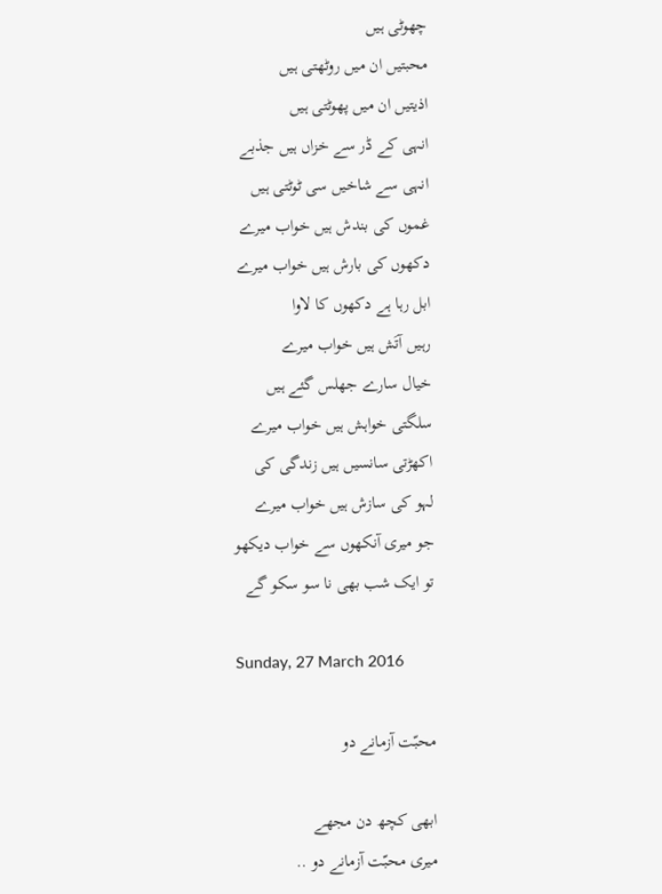چھوٹی ہیں
محبتیں ان میں روٹھتی ہیں
اذیتیں ان میں پھوٹتی ہیں
انہی کے ڈر سے خزاں ہیں جذبے
انہی سے شاخیں سی ٹوٹتی ہیں
غموں کی بندش ہیں خواب میرے
دکھوں کی بارش ہیں خواب میرے
ابل رہا ہے دکھوں کا لاوا
رہیں آتَش ہیں خواب میرے
خیال سارے جھلس گئے ہیں
سلگتی خواہش ہیں خواب میرے
اکھڑتی سانسیں ہیں زندگی کی
لہو کی سازش ہیں خواب میرے
جو میری آنکھوں سے خواب دیکھو
تو ایک شب بھی نا سو سکو گے

Sunday, 27 March 2016

محبّت آزمانے دو

ابھی کچھ دن مجھے
میری محبّت آزمانے دو ..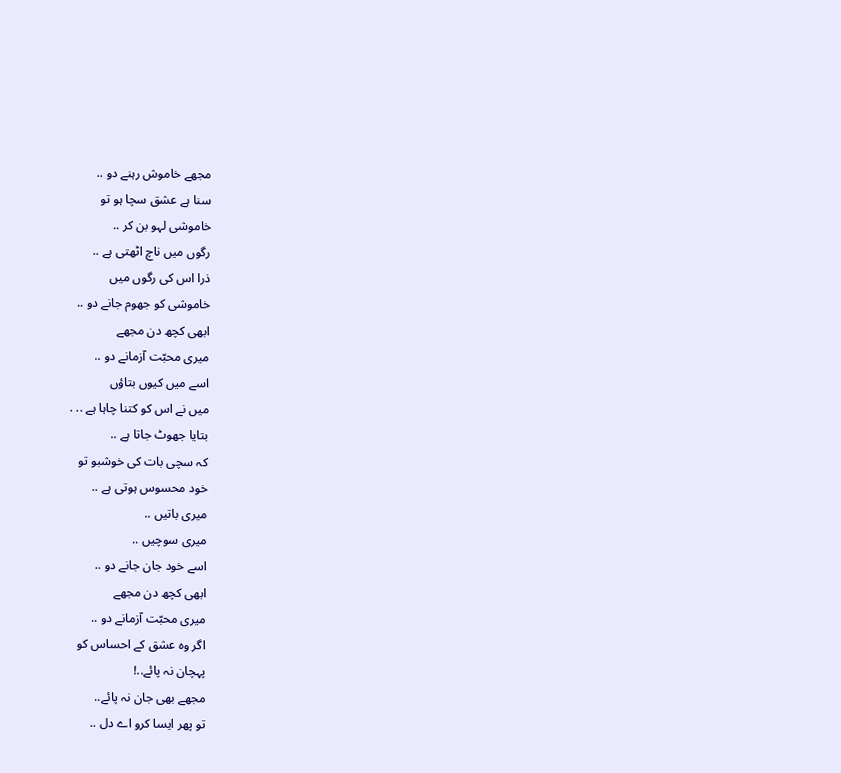مجھے خاموش رہنے دو ..
سنا ہے عشق سچا ہو تو
خاموشی لہو بن کر ..
رگوں میں ناچ اٹھتی ہے ..
ذرا اس کی رگوں میں
خاموشی کو جھوم جانے دو ..
ابھی کچھ دن مجھے
میری محبّت آزمانے دو ..
اسے میں کیوں بتاؤں
میں نے اس کو کتنا چاہا ہے .. .
بتایا جھوٹ جاتا ہے ..
کہ سچی بات کی خوشبو تو
خود محسوس ہوتی ہے ..
میری باتیں ..
میری سوچیں ..
اسے خود جان جانے دو ..
ابھی کچھ دن مجھے
میری محبّت آزمانے دو ..
اگر وہ عشق کے احساس کو
پہچان نہ پائے..!
مجھے بھی جان نہ پائے..
تو پھر ایسا کرو اے دل ..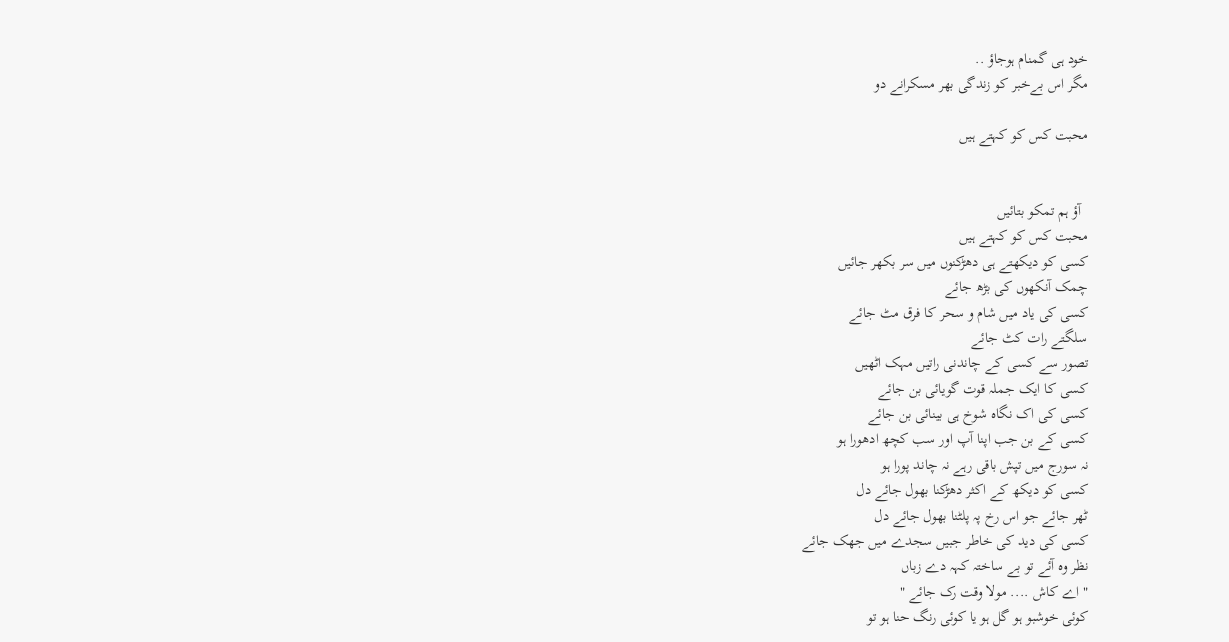خود ہی گمنام ہوجاؤ ..
مگر اس بےخبر کو زندگی بھر مسکرانے دو

محبت کس کو کہتے ہیں


  آؤ ہم تمکو بتائیں
محبت کس کو کہتے ہیں
کسی کو دیکھتے ہی دھڑکنوں میں سر بکھر جائیں
چمک آنکھوں کی بڑھ جائے
کسی کی یاد میں شام و سحر کا فرق مٹ جائے
سلگتے رات کٹ جائے
تصور سے کسی کے چاندنی راتیں مہک اٹھیں
کسی کا ایک جملہ قوت گویائی بن جائے
کسی کی اک نگاہ شوخ ہی بینائی بن جائے
کسی کے بن جب اپنا آپ اور سب کچھ ادھورا ہو
نہ سورج میں تپش باقی رہے نہ چاند پورا ہو
کسی کو دیکھ کے اکثر دھڑکنا بھول جائے دل
ٹھر جائے جو اس رخ پہ پلٹنا بھول جائے دل
کسی کی دید کی خاطر جبیں سجدے میں جھک جائے
نظر وہ آئے تو بے ساختہ کہہ دے زباں
" اے کاش .... مولا وقت رک جائے "
کوئی خوشبو ہو گل ہو یا کوئی رنگ حنا ہو تو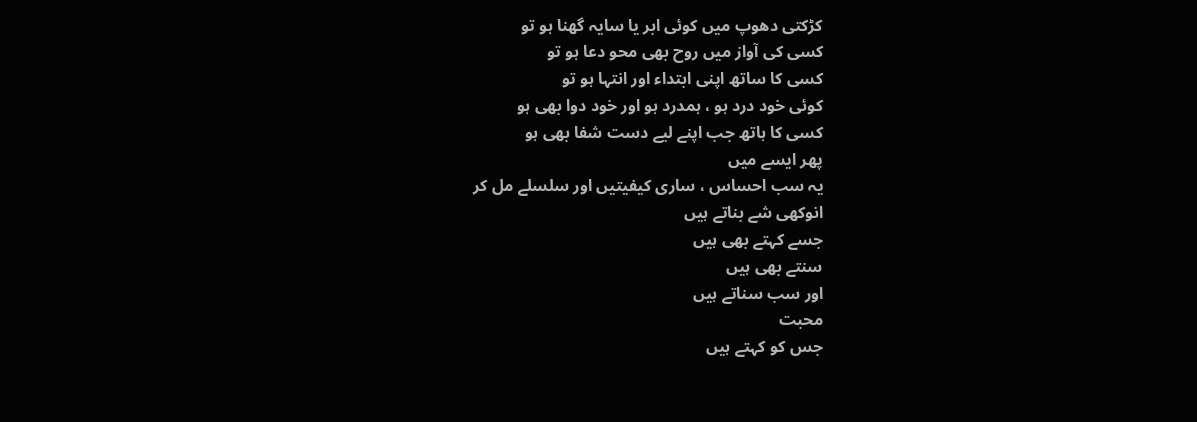کڑکتی دھوپ میں کوئی ابر یا سایہ گھنا ہو تو
کسی کی آواز میں روح بھی محو دعا ہو تو
کسی کا ساتھ اپنی ابتداء اور انتہا ہو تو
کوئی خود درد ہو ، ہمدرد ہو اور خود دوا بھی ہو
کسی کا ہاتھ جب اپنے لیے دست شفا بھی ہو
پھر ایسے میں
یہ سب احساس ، ساری کیفیتیں اور سلسلے مل کر
انوکھی شے بناتے ہیں
جسے کہتے بھی ہیں
سنتے بھی ہیں
اور سب سناتے ہیں
محبت
جس کو کہتے ہیں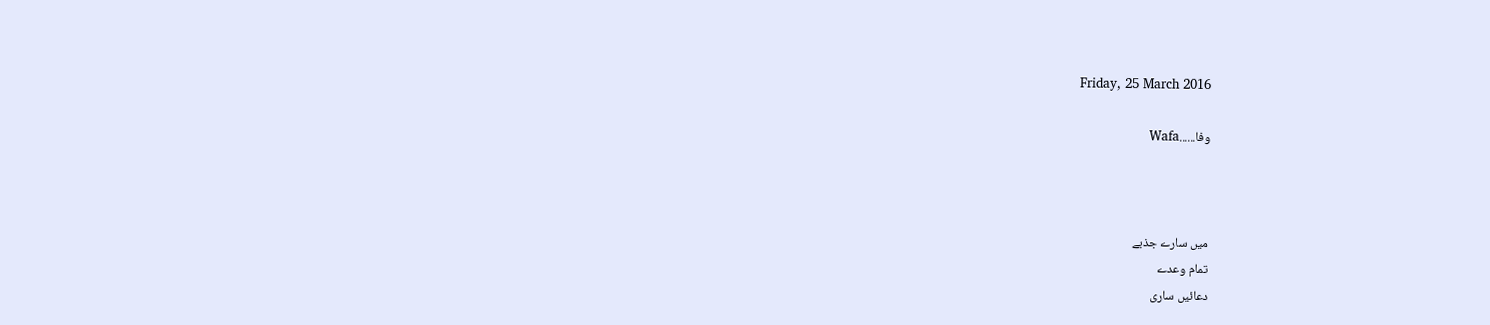Friday, 25 March 2016

وفا......Wafa



میں سارے جذبے
تمام وعدے
دعائیں ساری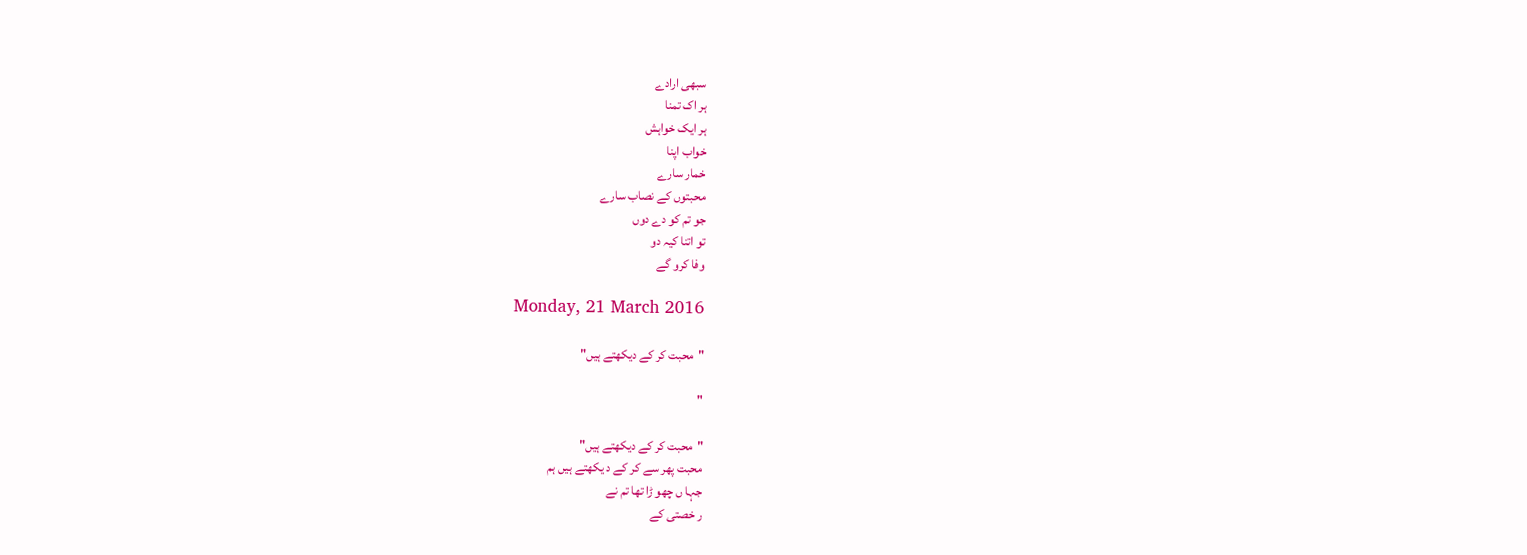سبھی ارادے
ہر اک تمنا
ہر ایک خواہش
خواب اپنا
خمار سارے
محبتوں کے نصاب سارے
جو تم کو دے دوں
تو اتنا کیہ دو
وفا کرو گے

Monday, 21 March 2016

"محبت کر کے دیکهتے ہیں"

"

"محبت کر کے دیکهتے ہیں"
محبت پھر سے کر کے د یکھتے ہیں ہم
جہا ں چھو ڑا تھا تم نے
ر خصتی کے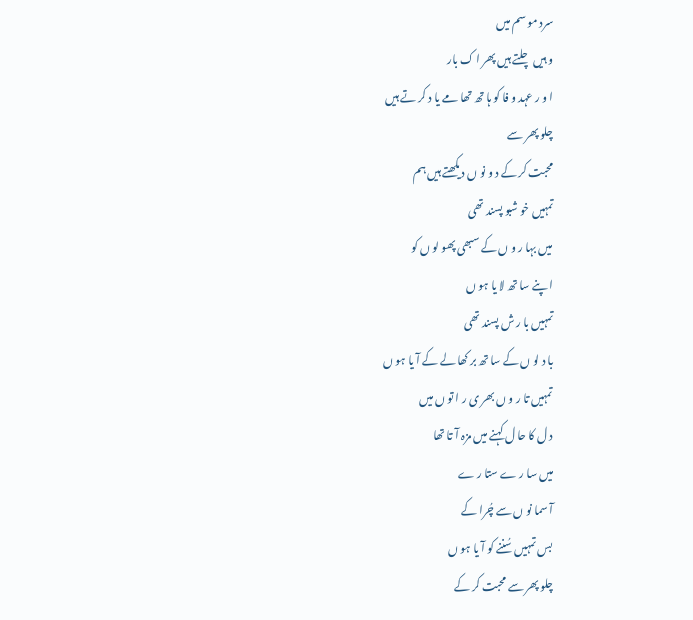سرد مو سم میں
و ہیں چلتے ہیں پھر ا ک بار
ا و ر عہد و فا کو ہا تھ تھا مے یا د کر تے ہیں
چلو پھر سے
محبت کر کے د و نو ں د یکھتے ہیں ہم
تمہیں خو شبو پسند تھی
میں بہا ر و ں کے سبھی پھو لو ں کو
ا پنے سا تھ لا یا ہو ں
تمہیں با ر ش پسند تھی
با د لو ں کے سا تھ بر کھا لے کے آ یا ہو ں
تمہیں تا ر و ں بھر ی ر ا تو ں میں
د ل کا حا ل کہنے میں مزہ آ تا تھا
میں سا ر ے ستا ر ے
آ سما نو ں سے چُرا کے
بس تمہیں سُننے کو آ یا ہو ں
چلو پھر سے محبت کر کے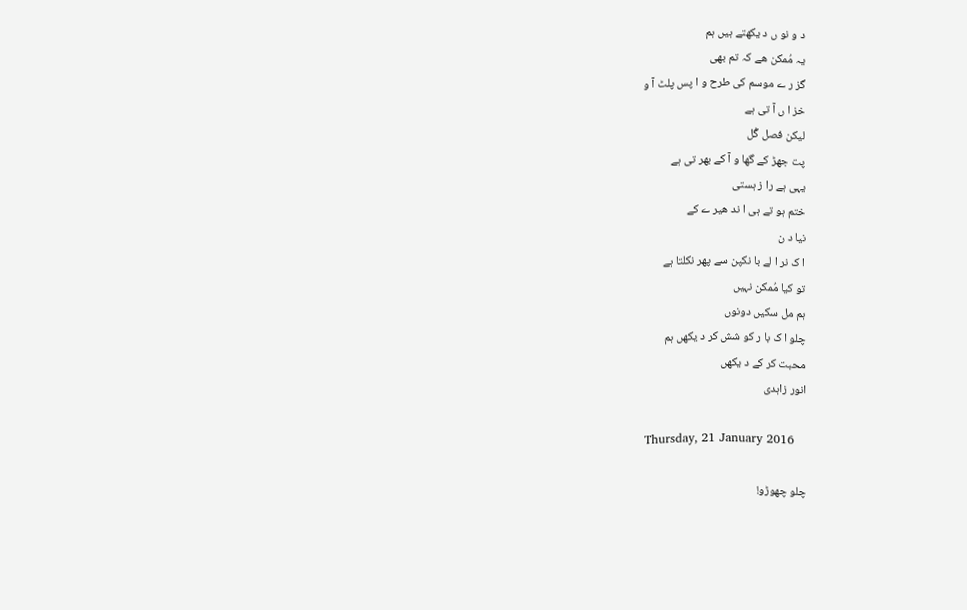د و نو ں د یکھتے ہیں ہم
یہ مُمکن ھے کہ تم بھی
گز ر ے موسم کی طرح و ا پس پلٹ آ و
خز ا ں آ تی ہے
لیکن فصل گُل
پت جھڑ کے گھا و آ کے بھر تی ہے
یہی ہے را ز ہستی
ختم ہو تے ہی ا ند ھیر ے کے
نیا د ن
ا ک نر ا لے با نکپن سے پھر نکلتا ہے
تو کیا مُمکن نہیں
ہم مل سکیں دونوں
چلو ا ک با ر کو شش کر د یکھں ہم
محبت کر کے د یکھں
انور زاہدی

Thursday, 21 January 2016

چلو چھوڑو!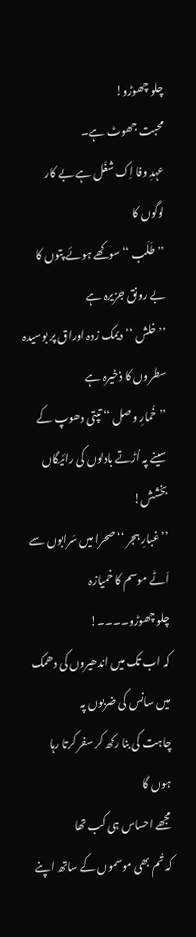چلو چھوڑو!
محبت جھوٹ ہے۔
عہدِ وفا اِک شغَل ہے بے کار لوگوں کا
’’طَلَب ‘‘ سوکھے ہوئے پتوں کا بے رونق جزیرہ ہے
’’ خلش ‘‘ دیمک زدہ اوراق پر بوسیدہ سطروں کا ذخیرہ ہے
’’ خُمارِ وصل ‘‘ تپتی دھوپ کے سینے پہ اُڑتے بادلوں کی رائیگاں بخشش!
’’ غبارِ ہجر ‘‘ صحرا میں سَرابوں سے اَٹے موسم کا خمیازہ
چلو چھوڑو۔۔۔۔!
کہ اب تک میں اندھیروں کی دھمک میں سانس کی ضربوں پہ
چاہت کی بنا رکھ کر سفر کرتا رہا ہوں گا
مجھے احساس ہی کب تھا
کہ تُم بھی موسموں کے ساتھ اپنے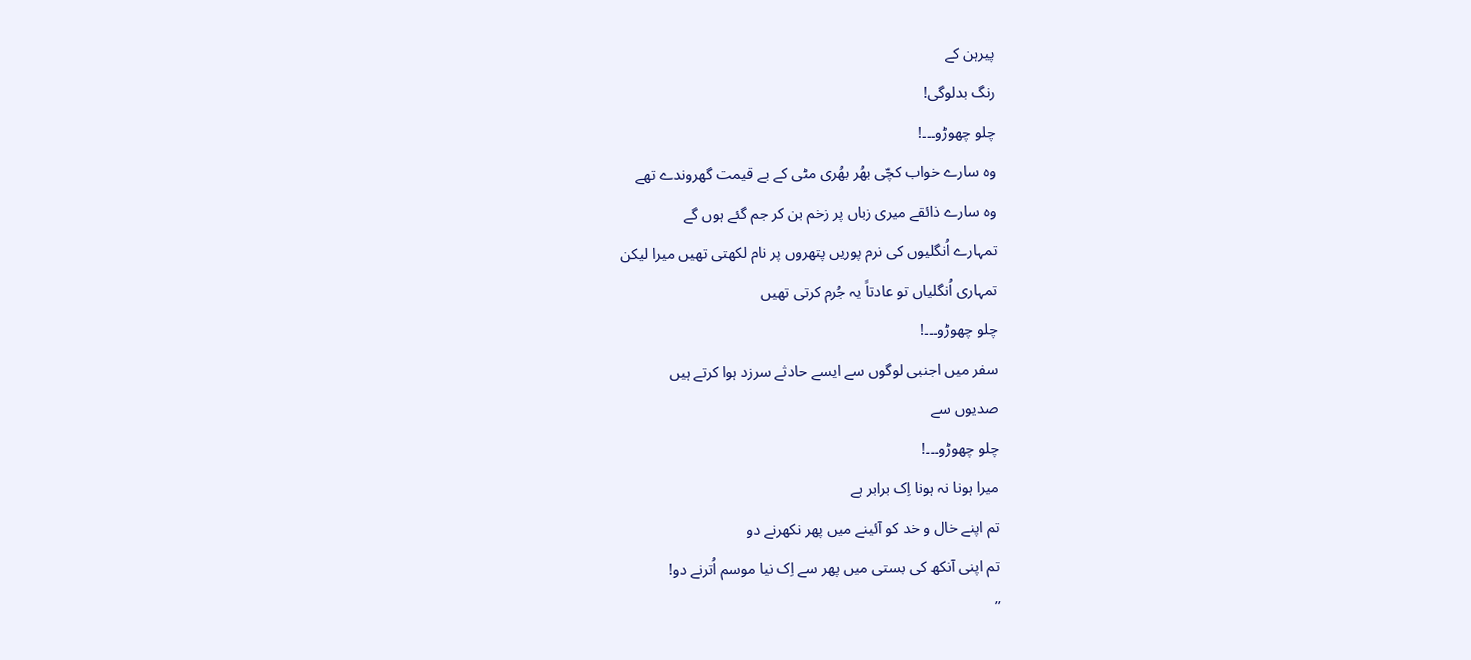پیرہن کے
رنگ بدلوگی!
چلو چھوڑو۔۔۔!
وہ سارے خواب کچّی بھُر بھُری مٹی کے بے قیمت گھروندے تھے
وہ سارے ذائقے میری زباں پر زخم بن کر جم گئے ہوں گے
تمہارے اُنگلیوں کی نرم پوریں پتھروں پر نام لکھتی تھیں میرا لیکن
تمہاری اُنگلیاں تو عادتاً یہ جُرم کرتی تھیں
چلو چھوڑو۔۔۔!
سفر میں اجنبی لوگوں سے ایسے حادثے سرزد ہوا کرتے ہیں
صدیوں سے
چلو چھوڑو۔۔۔!
میرا ہونا نہ ہونا اِک برابر ہے
تم اپنے خال و خد کو آئینے میں پھر نکھرنے دو
تم اپنی آنکھ کی بستی میں پھر سے اِک نیا موسم اُترنے دو!
’’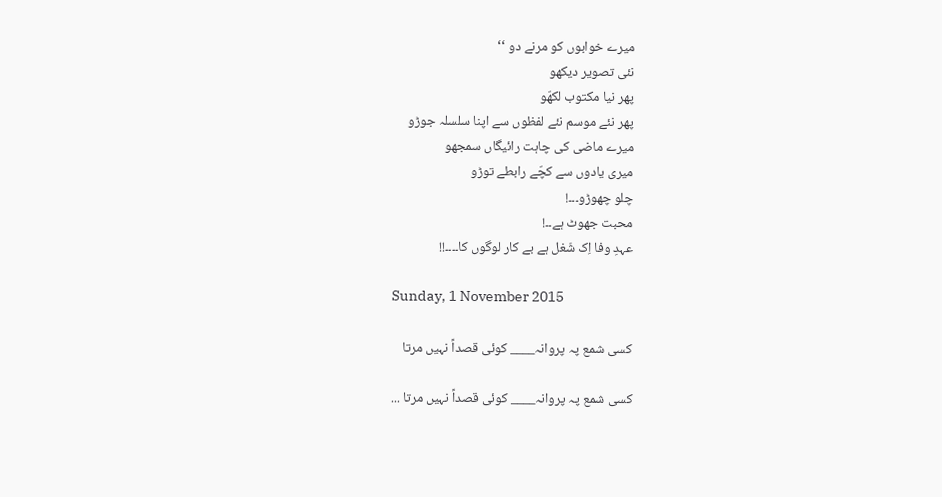میرے خوابوں کو مرنے دو ‘‘
نئی تصویر دیکھو
پھر نیا مکتوب لکھّو
پھر نئے موسم نئے لفظوں سے اپنا سلسلہ جوڑو
میرے ماضی کی چاہت رائیگاں سمجھو
میری یادوں سے کچّے رابطے توڑو
چلو چھوڑو۔۔۔!
محبت جھوٹ ہے۔۔!
عہدِ وفا اِک شَغل ہے بے کار لوگوں کا۔۔۔۔!!

Sunday, 1 November 2015

کسی شمع پہ پروانہ____ کوئی قصداً نہیں مرتا

کسی شمع پہ پروانہ____ کوئی قصداً نہیں مرتا ...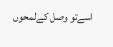اسےتو وصل کےلمحوں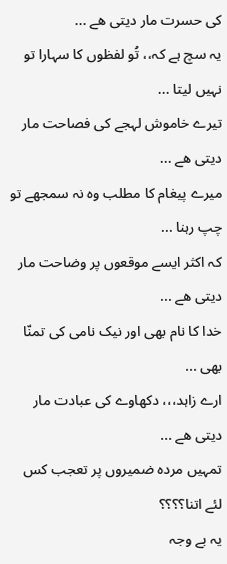کی حسرت مار دیتی ھے ...
یہ سچ ہے کہ،، تُو لفظوں کا سہارا تو نہیں لیتا ...
تیرے خاموش لہجے کی فصاحت مار دیتی ھے ...
میرے پیغام کا مطلب وہ نہ سمجھے تو چپ رہنا ...
کہ اکثر ایسے موقعوں پر وضاحت مار دیتی ھے ...
خدا کا نام بھی اور نیک نامی کی تمنّا بھی ...
ارے زاہد،،، دکھاوے کی عبادت مار دیتی ھے ...
تمہیں مردہ ضمیروں پر تعجب کس لئے اتنا؟؟؟؟
یہ بے وجہ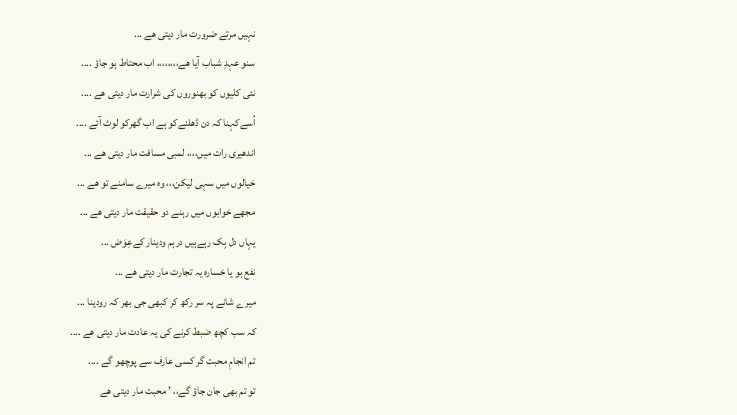نہیں مرتے ضرورت مار دیتی ھے ...
سنو عہدِ شباب آیا ھے،،،،،،،، اب محتاط ہو جاؤ ....
نئی کلیوں کو بهنوروں کی شرارت مار دیتی ھے ....
اُسےکہنا کہ دن ڈھلنےکو ہے اب گھرکو لوٹ آئے ....
اندھیری رات میں،،،، لمبی مسافت مار دیتی ھے ...
خیالوں میں سہی لیکن،،، وہ میرے سامنے تو ھے ...
مجھے خوابوں میں رہنے دو حقیقت مار دیتی ھے ...
یہاں دل بِک رہےہیں درہم ودینار کےعِوَض ...
نفع ہو یا خسارہ یہ تجارت مار دیتی ھے ...
میرے شانے پہ سر رکھ کر کبھی جی بھر کہ رودینا ...
کہ سب کچھ ضبط کرنے کی یہ عادت مار دیتی ھے ....
تم انجامِ محبت گر کسی عارف سے پوچھو گے ....
تو تم بھی جان جاؤ گے،، ’ محبت مار دیتی هے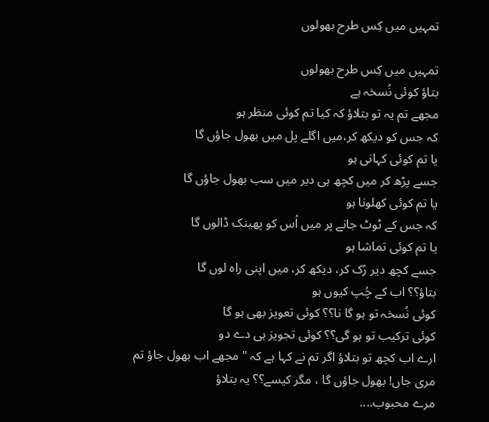تمہیں میں کِس طرح بھولوں

تمہیں میں کِس طرح بھولوں
بتاؤ کوئی نُسخہ ہے
مجھے تم یہ تو بتلاؤ کہ کیا تم کوئی منظر ہو
کہ جس کو دیکھ کر،میں اگلے پل میں بھول جاؤں گا
یا تم کوئی کہانی ہو
جسے پڑھ کر میں کچھ ہی دیر میں سب بھول جاؤں گا
یا تم کوئی کھلونا ہو
کہ جس کے ٹوٹ جانے پر میں اُس کو پھینک ڈالوں گا
یا تم کوئی تماشا ہو
جسے کچھ دیر رُک کر، دیکھ کر، میں اپنی راہ لوں گا
بتاؤ؟؟ اب کے چُپ کیوں ہو
کوئی نُسخہ تو ہو گا نا؟؟ کوئی تعویز بھی ہو گا
کوئی ترکیب تو ہو گی؟؟ کوئی تجویز ہی دے دو
ارے اب کچھ تو بتلاؤ اگر تم نے کہا ہے کہ "مجھے اب بھول جاؤ تم
مری جاں! بھول جاؤں گا ، مگر کیسے؟؟ یہ بتلاؤ
مرے محبوب....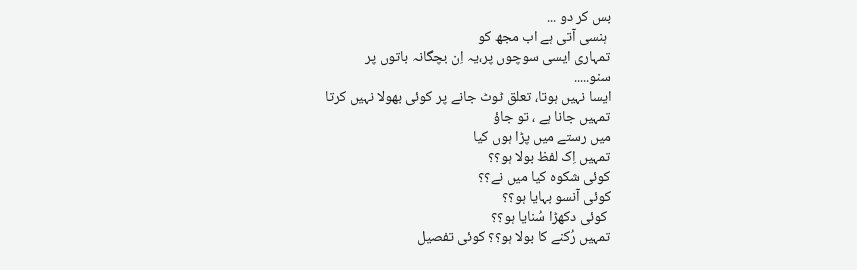بس کر دو ...
 ہنسی آتی ہے اب مجھ کو
تمہاری ایسی سوچوں پر،یہ اِن بچگانہ باتوں پر
سنو.....
ایسا نہیں ہوتا، تعلق ٹوٹ جانے پر کوئی بھولا نہیں کرتا
تمہیں جانا ہے ، تو جاؤ
میں رستے میں پڑا ہوں کیا
تمہیں اِک لفظ بولا ہو؟؟
کوئی شکوہ کیا میں نے؟؟
کوئی آنسو بہایا ہو؟؟
 کوئی دکھڑا سُنایا ہو؟؟
تمہیں رُکنے کا بولا ہو؟؟ کوئی تفصیل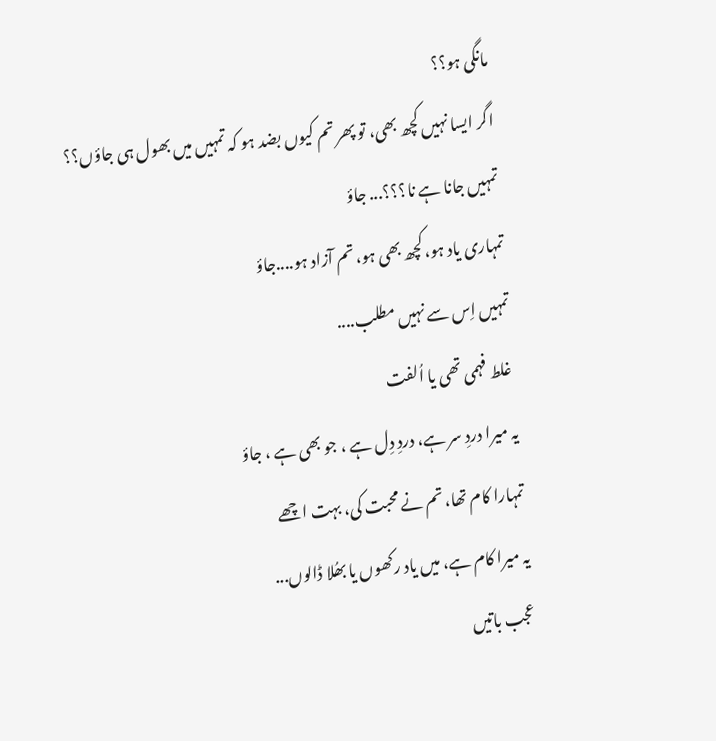مانگی ہو؟؟
اگر ایسا نہیں کچھ بھی، تو پھر تم کیوں بضد ہو کہ تمہیں میں بھول ہی جاؤں؟؟
تمہیں جانا ہے نا؟؟؟... جاؤ
تمہاری یاد ہو،کچھ بھی ہو، تم آزاد ہو....جاؤ
تمہیں اِس سے نہیں مطلب....
 غلط فہمی تھی یا اُلفت
یہ میرا دردِ سر ہے، دردِ دِل ہے ، جو بھی ہے ، جاؤ
تمہارا کام تھا، تم نے محبت کی، بہت اچھے
یہ میرا کام ہے، میں یاد رکھوں یا بھُلا ڈالوں...
عجب باتیں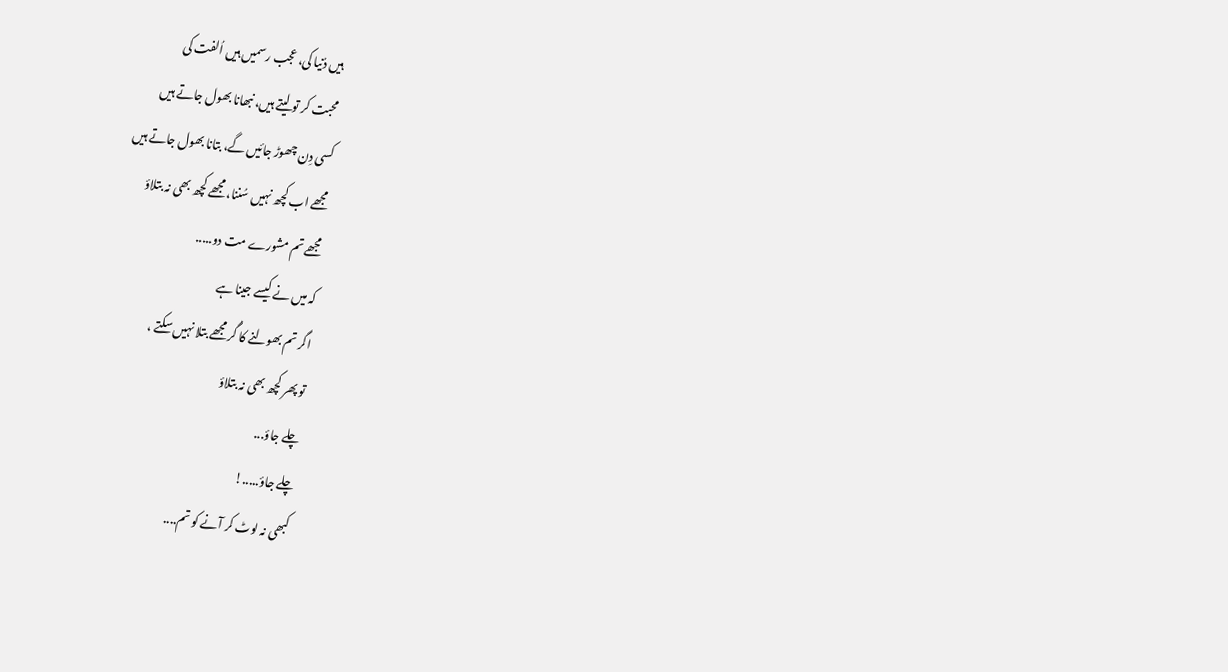ہیں دُنیا کی، عجب رسمیں ہیں اُلفت کی
محبت کر تو لیتے ہیں، نبھانا بھول جاتے ہیں
کسی دِن چھوڑ جائیں گے، بتانا بھول جاتے ہیں
مجھے اب کچھ نہیں سُننا، مجھے کچھ بھی نہ بتلاؤ
مجھے تم مشورے مت دو.....
کہ میں نے کیسے جینا ہے
اگر تم بھولنے کا گُر مجھے بتلا نہیں سکتے ،
تو پھر کچھ بھی نہ بتلاؤ
چلے جاؤ...
چلے جاؤ.....!
کبھی نہ لوٹ کر آنے کو تم....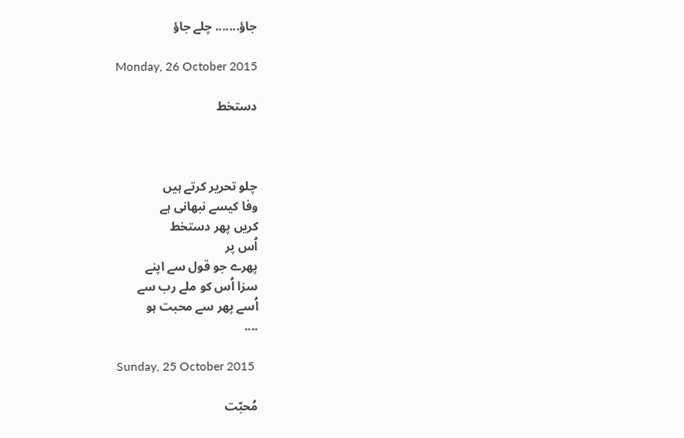جاؤ....... چلے جاؤ

Monday, 26 October 2015

دستخط



چلو تحریر کرتے ہیں
وفا کیسے نبھانی ہے
کریں پھر دستخط
اُس پر
پھرے جو قول سے اپنے
سزا اُس کو ملے رب سے
اُسے پھر سے محبت ہو
....

Sunday, 25 October 2015

مُحبّت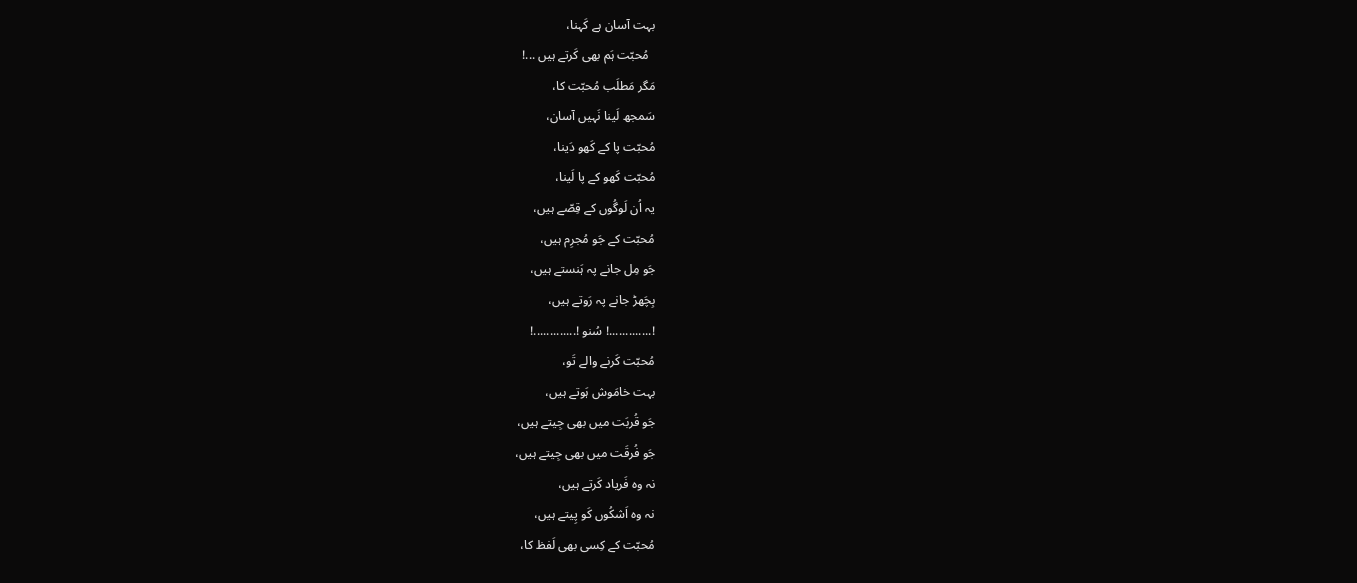بہت آسان ہے کَہنا،
  مُحبّت ہَم بھی کَرتے ہیں ...!
مَگر مَطلَب مُحبّت کا،
سَمجھ لَینا نَہیں آسان،
مُحبّت پا کے کَھو دَینا،
مُحبّت کَھو کے پا لَینا،
یہ اُن لَوگُوں کے قِصّے ہیں،
مُحبّت کے جَو مُجرِم ہیں،
جَو مِل جانے پہ ہَنستے ہیں،
بِچَھڑ جانے پہ رَوتے ہیں،
!.............! سُنو !.............!
مُحبّت کَرنے والے تَو،
بہت خامَوش ہَوتے ہیں،
جَو قُربَت میں بھی جِیتے ہیں،
جَو فُرقَت میں بھی جِیتے ہیں،
نہ وہ فَریاد کَرتے ہیں،
نہ وہ اَشکُوں کَو پِیتے ہیں،
مُحبّت کے کِسی بھی لَفظ کا،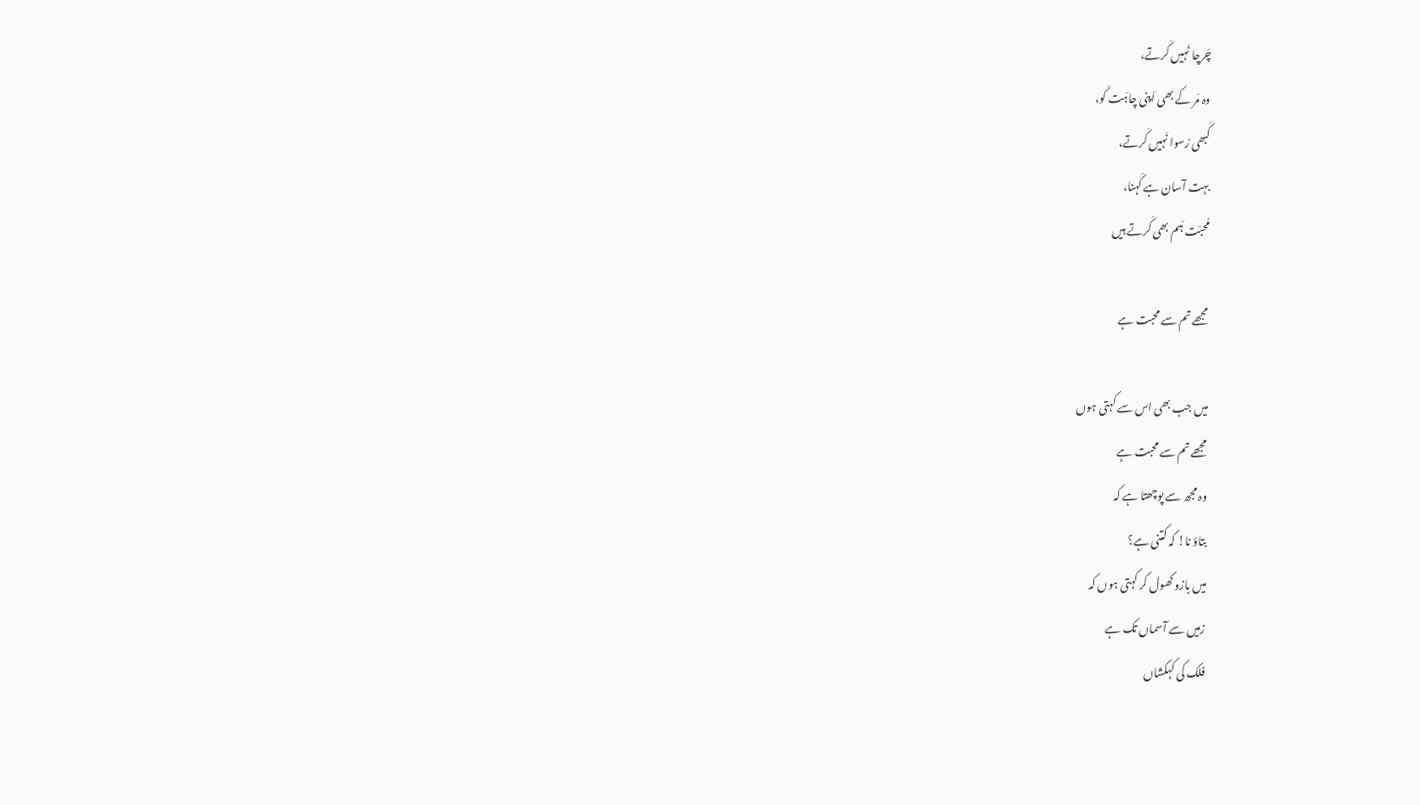چَرچا نَہیں کَرتے،
وہ مَر کے بھی اَپنی چاہَت کَو،
کَبھی رُسوا نَہیں کَرتے،
بہت آسان ہے کَہنا،
مُحبّت ہَم بھی کَرتے ہیں

مجھے تم سے محبت ہے

میں جب بھی اس سے کہتی ہوں
مجھے تم سے محبت ہے
وہ مجھ سے پوچھتا ہے کہ
بتاؤ نا! کہ کتنی ہے؟
میں بازو کھول کر کہتی ہوں کہ
زمیں سے آسماں تک ہے
فلک کی کہکشاں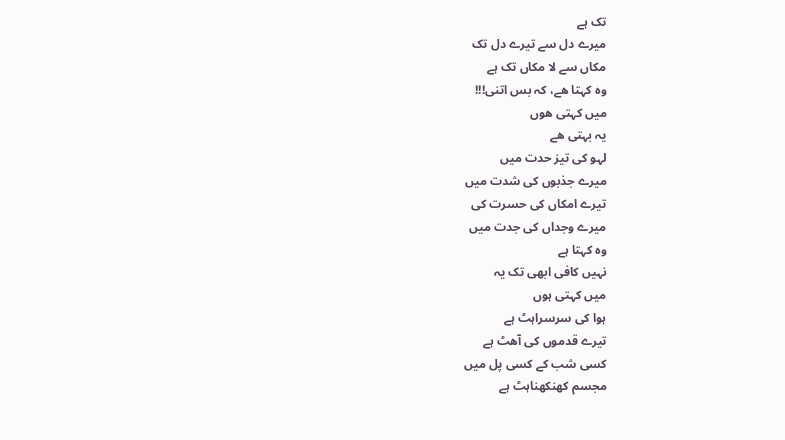تک ہے
میرے دل سے تیرے دل تک
مکاں سے لا مکاں تک ہے
وہ کہتا ھے، کہ بس اتنی!!!
میں کہتی ھوں
یہ بہتی ھے
لہو کی تیز حدت میں
میرے جذبوں کی شدت میں
تیرے امکاں کی حسرت کی
میرے وجداں کی جدت میں
وہ کہتا ہے
نہیں کافی ابھی تک یہ
میں کہتی ہوں
ہوا کی سرسراہٹ ہے
تیرے قدموں کی آھٹ ہے
کسی شب کے کسی پل میں
مجسم کھنکھناہٹ ہے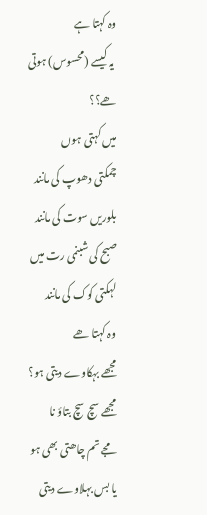وہ کہتا ہے
 یہ کیسے (محسوس) ہوتی ھے؟؟
میں کہتی ہوں
چمکتی دھوپ کی مانند
بلوریں سوت کی مانند
صبح کی شبنمی رت میں
لہکتی کوک کی مانند
وہ کہتا ھے
مجھے بہکاوے دیتی ہو؟
مجھے سچ سچ بتاؤ نا
مجے تم چاھتی بھی ہو
یا بس بہلاوے دیتی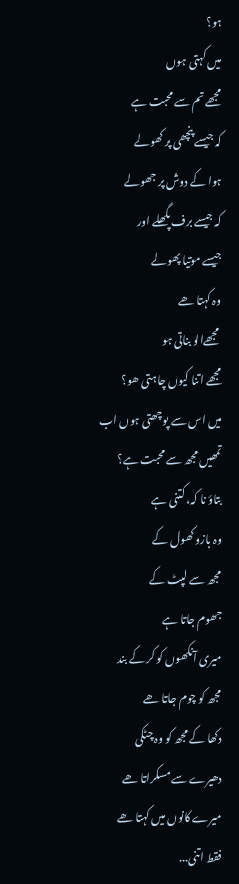ہو؟
میں کہتی ہوں
مجھے تم سے محبت ہے
کہ جیسے پنچھی پر کھولے
ہوا کے دوش پر جھولے
کہ جیسے برف پگھلے اور
جیسے موتیا پھولے
وہ کہتا ھے
 مجھےالو بناتی ہو
مجھے اتنا کیوں چاہتی ھو؟
میں اس سے پوچھتی ہوں اب
تمھیں مجھ سے محبت ہے؟
بتاؤ نا کہ، کتنی ہے
وہ بازو کھول کے
مجھ سے لپٹ کے
جھوم جاتا ہے
میری آنکھوں کو کر کے بند
مجھ کو چوم جاتا ھے
دکھا کے مجھ کو وہ چٹکی
دھیرے سے مسکراتا ھے
میرے کانوں میں کہتا ھے
فقط اتنی...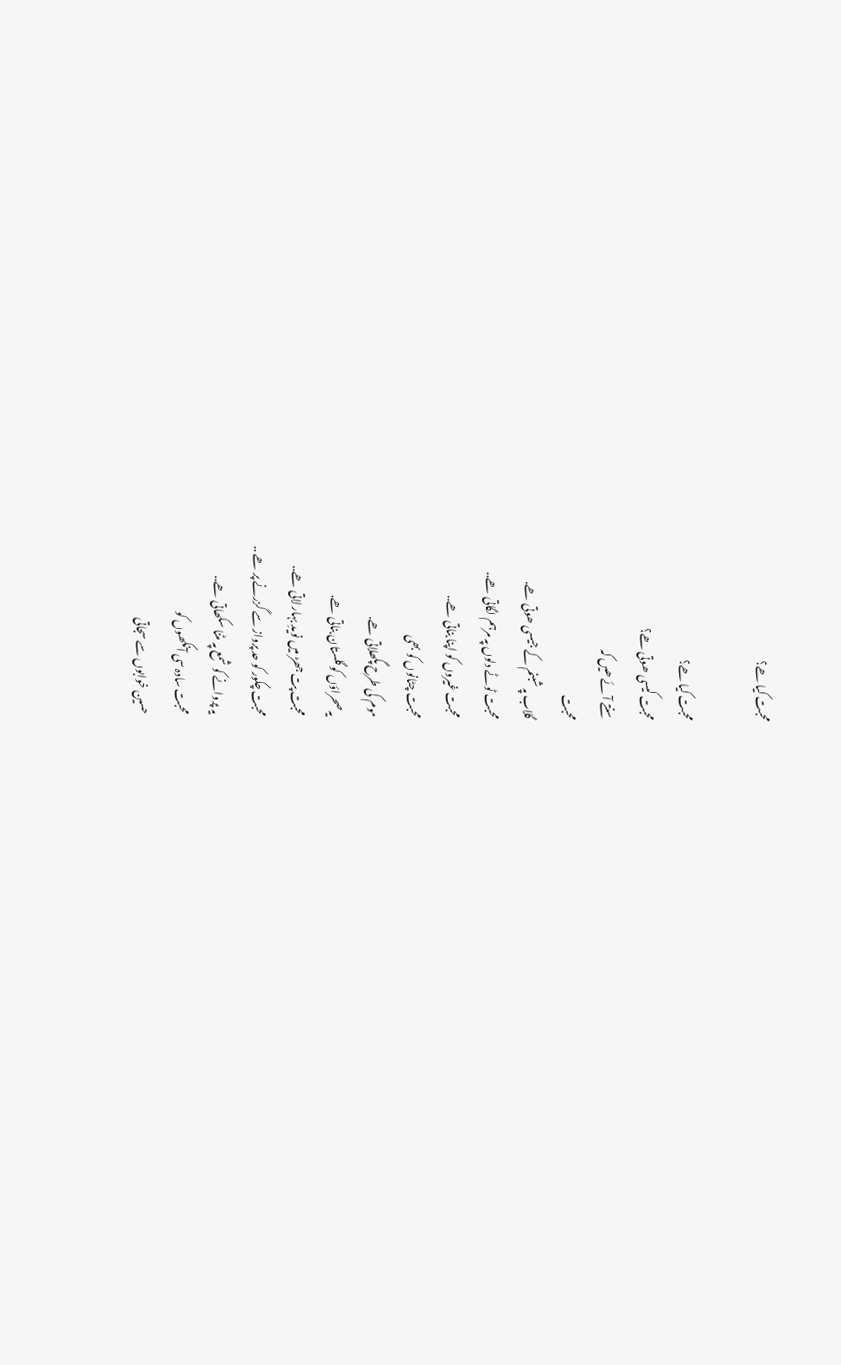محبت کیا ھے؟

محبت کیا ھے؟
محبت کیسی ھوتی ھے؟
سنتے آئے ھیں کہ
محبت
گلاب پہ شبنم کے جیسی ھوتی ھے.
محبت ٹوٹے دلوں پہ مرہم لگاتی ھے..
محبت غیروں کو اپنا بناتی ھے..
محبت چٹانوں کو بھی
موم کی طرح پگھلاتی ھے.
یہ صحراؤں کو گلستان بناتی ھے.
محبت پت جھڑ میں نویدِ بہار لاتی ھے..
محبت چکور کو حد پرواز سے گزرنے پر ھے ..
یہ پروانے کو شمع پہ مٹنا سکھاتی ھے..
محبت سادہ سی آنکھوں کو
حسین خوابوں سے سجاتی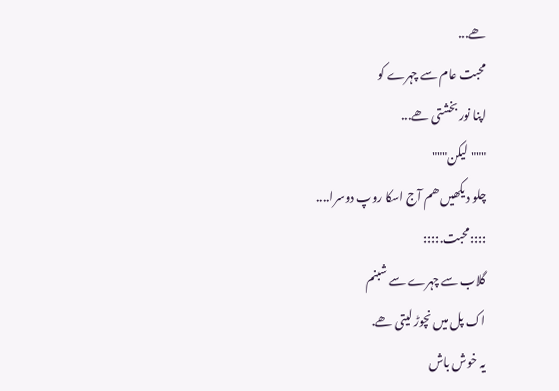ھے...
محبت عام سے چہرے کو
اپنا نور بخشتی ھے...
"""لیکن"""
چلو دیکھیں ھم آج اسکا روپ دوسرا....
::::محبت.::::
گلاب سے چہرے سے شبنم
اک پل میں نچوڑ لیتی ھے.
یہ خوش باش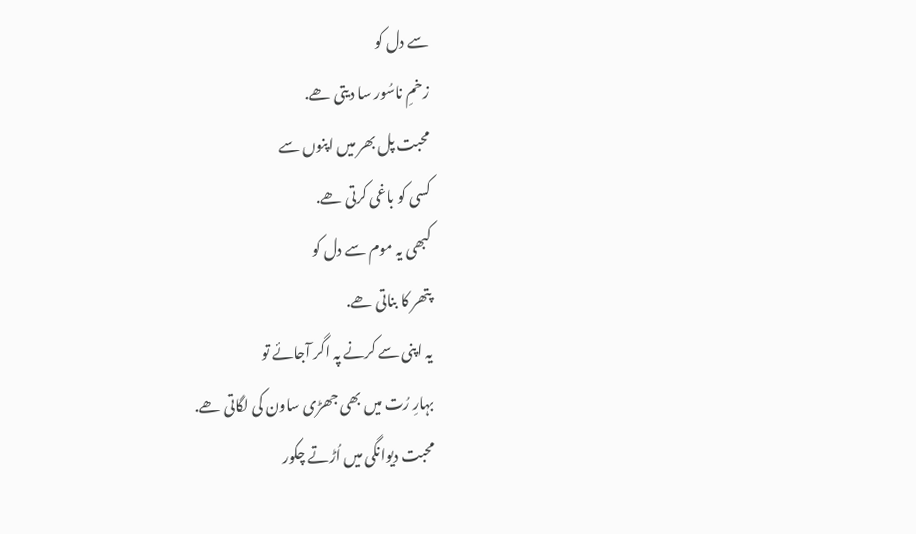سے دل کو
زخمِ ناسُور سا دیتی ھے.
محبت پل بھر میں اپنوں سے
کسی کو باغی کرتی ھے.
کبھی یہ موم سے دل کو
پتھر کا بناتی ھے.
یہ اپنی سے کرنے پہ اگر آجائے تو
بہارِ رُت میں بھی جھڑی ساون کی لگاتی ھے.
محبت دیوانگی میں اُڑتے چکور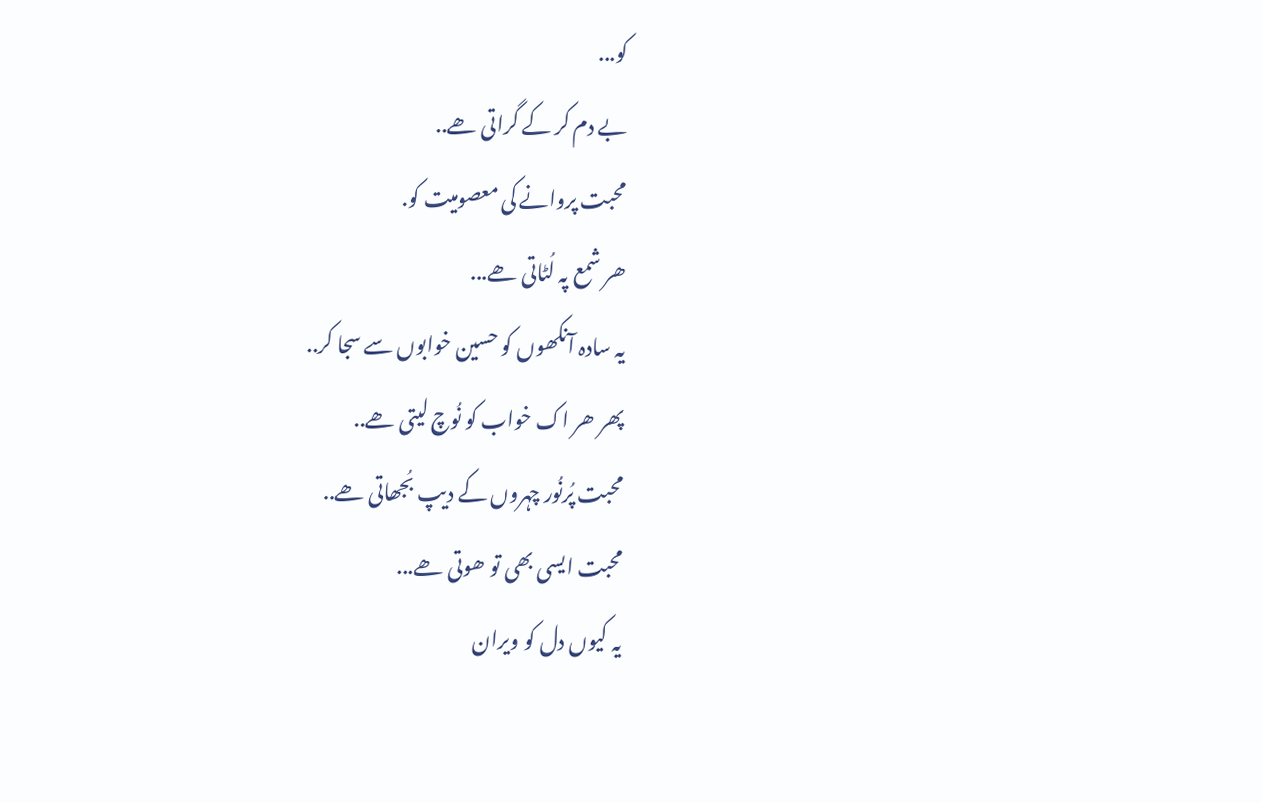کو...
بے دم کر کے گراتی ھے..
محبت پروانے کی معصومیت کو.
ھر شمع پہ لُٹاتی ھے...
یہ سادہ آنکھوں کو حسین خوابوں سے سجا کر..
پھر ھر اک خواب کو نُوچ لیتی ھے..
محبت پُرنُور چہروں کے دیپ بُجھاتی ھے..
محبت ایسی بھی تو ھوتی ھے...
یہ کیوں دل کو ویران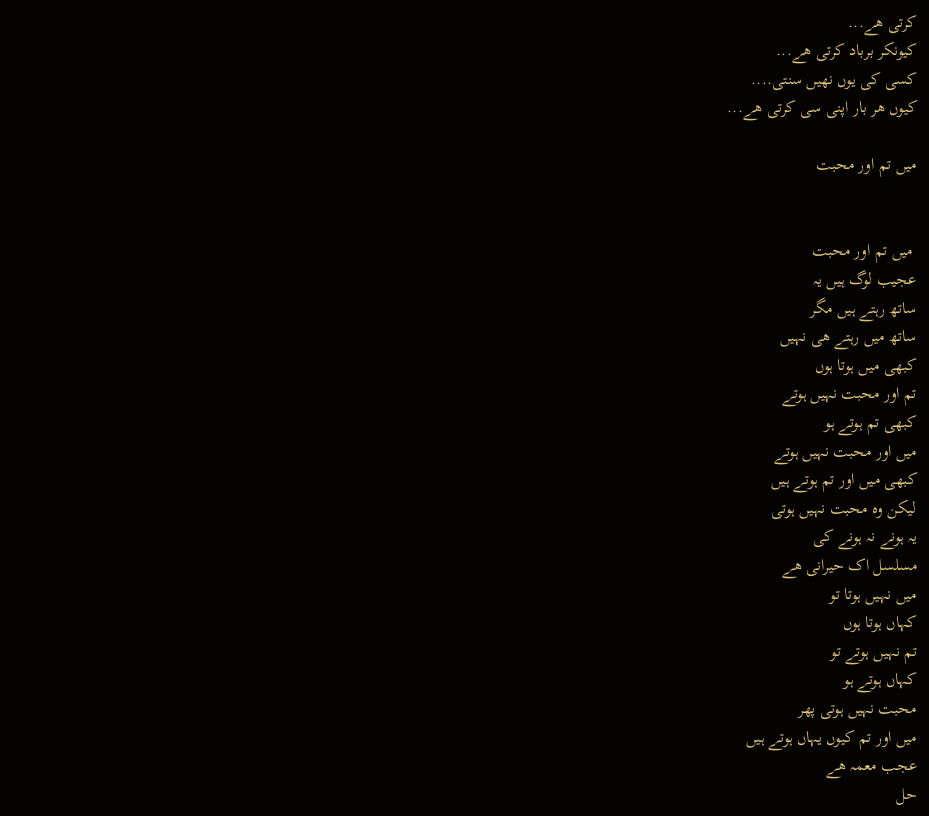کرتی ھے...
کیونکر برباد کرتی ھے...
کسی کی یوں نھیں سنتی....
کیوں ھر بار اپنی سی کرتی ھے...

میں تم اور محبت


 میں تم اور محبت
عجیب لوگ ہیں یہ
ساتھ رہتے ہیں مگر
ساتھ میں رہتے ھى نہيں
کبھی میں ہوتا ہوں
تم اور محبت نہیں ہوتے
کبھی تم ہوتے ہو
میں اور محبت نہیں ہوتے
کبھی میں اور تم ہوتے ہیں
لیکن وہ محبت نہیں ہوتی
يہ ہونے نہ ہونے کی
مسلسل اک حیرانی ھے
میں نہیں ہوتا تو
کہاں ہوتا ہوں
تم نہیں ہوتے تو
کہاں ہوتے ہو
محبت نہیں ہوتی پھر
میں اور تم کیوں یہاں ہوتے ہیں
عجب معمہ ھے
حل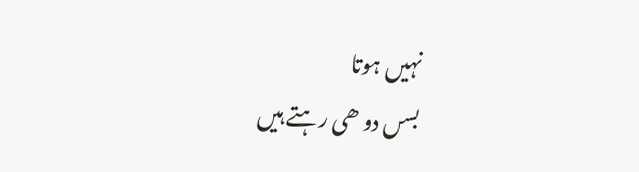نہيں ہوتا
بسں دو ھی رہتے ہیں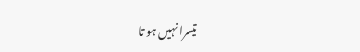تیسرا نہیں ہو تا